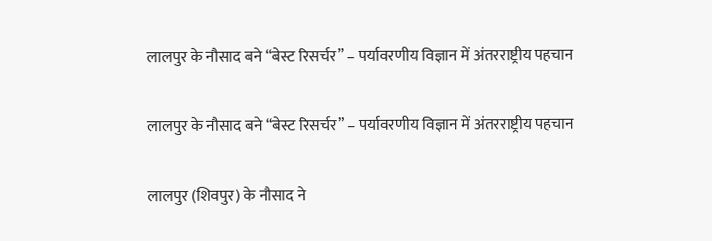लालपुर के नौसाद बने “बेस्ट रिसर्चर” – पर्यावरणीय विज्ञान में अंतरराष्ट्रीय पहचान

लालपुर के नौसाद बने “बेस्ट रिसर्चर” – पर्यावरणीय विज्ञान में अंतरराष्ट्रीय पहचान

लालपुर (शिवपुर) के नौसाद ने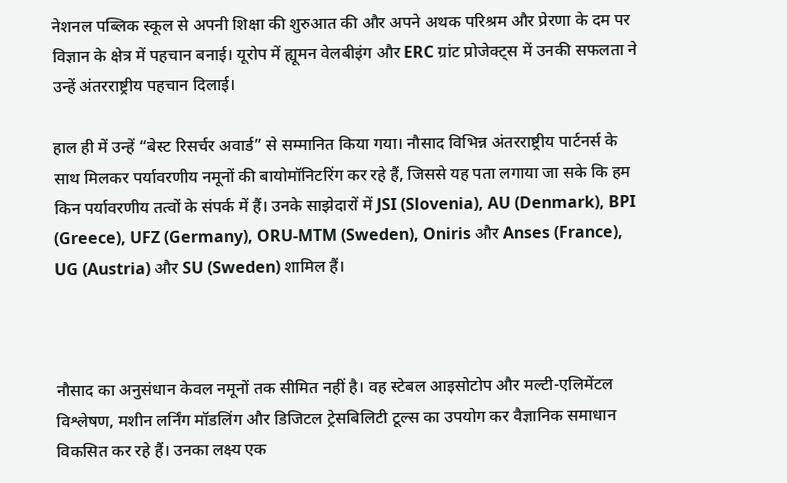नेशनल पब्लिक स्कूल से अपनी शिक्षा की शुरुआत की और अपने अथक परिश्रम और प्रेरणा के दम पर विज्ञान के क्षेत्र में पहचान बनाई। यूरोप में ह्यूमन वेलबीइंग और ERC ग्रांट प्रोजेक्ट्स में उनकी सफलता ने उन्हें अंतरराष्ट्रीय पहचान दिलाई।

हाल ही में उन्हें “बेस्ट रिसर्चर अवार्ड” से सम्मानित किया गया। नौसाद विभिन्न अंतरराष्ट्रीय पार्टनर्स के साथ मिलकर पर्यावरणीय नमूनों की बायोमॉनिटरिंग कर रहे हैं, जिससे यह पता लगाया जा सके कि हम किन पर्यावरणीय तत्वों के संपर्क में हैं। उनके साझेदारों में JSI (Slovenia), AU (Denmark), BPI (Greece), UFZ (Germany), ORU-MTM (Sweden), Oniris और Anses (France), UG (Austria) और SU (Sweden) शामिल हैं।



नौसाद का अनुसंधान केवल नमूनों तक सीमित नहीं है। वह स्टेबल आइसोटोप और मल्टी-एलिमेंटल विश्लेषण, मशीन लर्निंग मॉडलिंग और डिजिटल ट्रेसबिलिटी टूल्स का उपयोग कर वैज्ञानिक समाधान विकसित कर रहे हैं। उनका लक्ष्य एक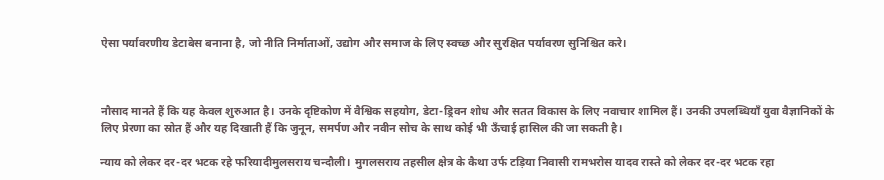ऐसा पर्यावरणीय डेटाबेस बनाना है, जो नीति निर्माताओं, उद्योग और समाज के लिए स्वच्छ और सुरक्षित पर्यावरण सुनिश्चित करे।



नौसाद मानते हैं कि यह केवल शुरुआत है। उनके दृष्टिकोण में वैश्विक सहयोग, डेटा-ड्रिवन शोध और सतत विकास के लिए नवाचार शामिल हैं। उनकी उपलब्धियाँ युवा वैज्ञानिकों के लिए प्रेरणा का स्रोत हैं और यह दिखाती हैं कि जुनून, समर्पण और नवीन सोच के साथ कोई भी ऊँचाई हासिल की जा सकती है।

न्याय को लेकर दर-दर भटक रहे फरियादीमुलसराय चन्दौली। मुगलसराय तहसील क्षेत्र के कैथा उर्फ टड़िया निवासी रामभरोस यादव रास्ते को लेकर दर-दर भटक रहा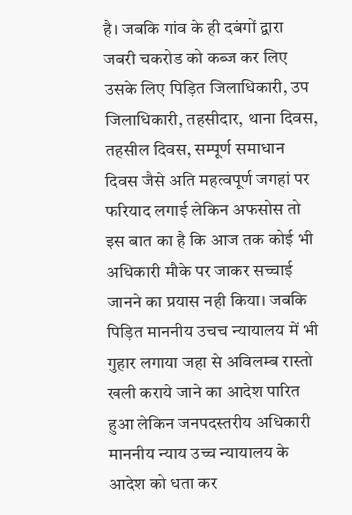है। जबकि गांव के ही दबंगों द्वारा जबरी चकरोड को कब्ज कर लिए उसके लिए पिड़ित जिलाधिकारी, उप जिलाधिकारी, तहसीदार, थाना दिवस, तहसील दिवस, सम्पूर्ण समाधान दिवस जैसे अति महत्वपूर्ण जगहां पर फरियाद लगाई लेकिन अफसोस तो इस बात का है कि आज तक कोई भी अधिकारी मौके पर जाकर सच्चाई जानने का प्रयास नही किया। जबकि पिड़ित माननीय उचच न्यायालय में भी गुहार लगाया जहा से अविलम्ब रास्तो खली कराये जाने का आदेश पारित हुआ लेकिन जनपदस्तरीय अधिकारी माननीय न्याय उच्च न्यायालय के आदेश को धता कर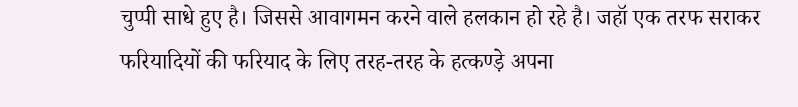चुप्पी साधे हुए है। जिससे आवागमन करने वाले हलकान हो रहे है। जहॉ एक तरफ सराकर फरियादियों की फरियाद के लिए तरह-तरह के हत्कण्ड़े अपना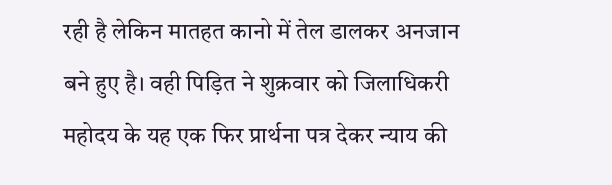रही है लेकिन मातहत कानो में तेल डालकर अनजान बने हुए है। वही पिड़ित ने शुक्रवार को जिलाधिकरी महोदय के यह एक फिर प्रार्थना पत्र देकर न्याय की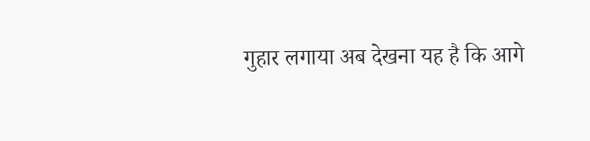गुहार लगाया अब देखना यह है कि आगे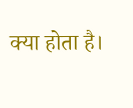क्या होता है।